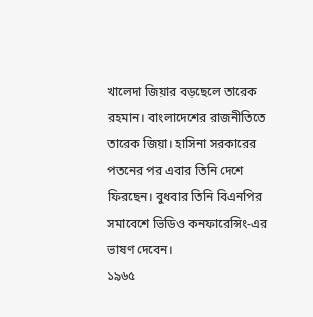খালেদা জিয়ার বড়ছেলে তারেক রহমান। বাংলাদেশের রাজনীতিতে তারেক জিয়া। হাসিনা সরকারের পতনের পর এবার তিনি দেশে ফিরছেন। বুধবার তিনি বিএনপির সমাবেশে ভিডিও কনফারেন্সিং-এর ভাষণ দেবেন।
১৯৬৫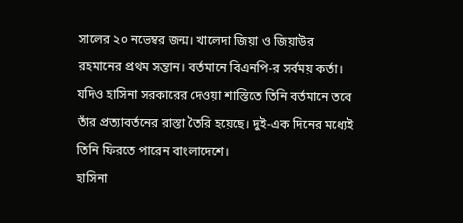সালের ২০ নভেম্বর জন্ম। খালেদা জিয়া ও জিয়াউর রহমানের প্রথম সন্তান। বর্তমানে বিএনপি-র সর্বময় কর্তা। যদিও হাসিনা সরকারের দেওয়া শাস্তিতে তিনি বর্তমানে তবে তাঁর প্রত্যাবর্তনের রাস্তা তৈরি হয়েছে। দুই-এক দিনের মধ্যেই তিনি ফিরতে পারেন বাংলাদেশে।
হাসিনা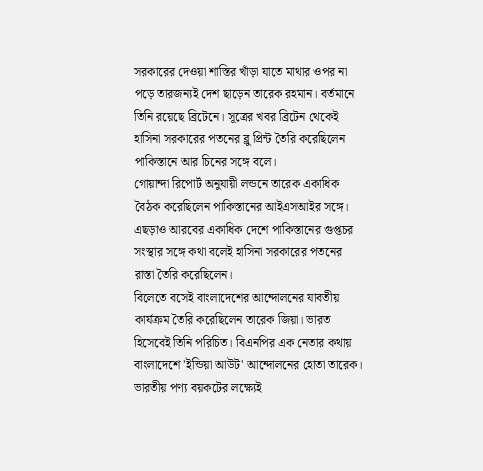সরকারের দেওয়া শাস্তির খাঁড়া যাতে মাথার ওপর না পড়ে তারজন্যই দেশ ছাড়েন তারেক রহমান। বর্তমানে তিনি রয়েছে ব্রিটেনে। সূত্রের খবর ব্রিটেন থেকেই হাসিনা সরকারের পতনের ব্লু প্রিন্ট তৈরি করেছিলেন পাকিস্তানে আর চিনের সঙ্গে বলে।
গোয়ান্দা রিপোর্ট অনুযায়ী লন্ডনে তারেক একাধিক বৈঠক করেছিলেন পাকিস্তানের আইএসআইর সঙ্গে। এছড়াও আরবের একাধিক দেশে পাকিস্তানের গুপ্তচর সংস্থার সঙ্গে কথা বলেই হাসিনা সরকারের পতনের রাস্তা তৈরি করেছিলেন।
বিলেতে বসেই বাংলাদেশের আন্দোলনের যাবতীয় কার্যক্রম তৈরি করেছিলেন তারেক জিয়া। ভারত হিসেবেই তিনি পরিচিত। বিএনপির এক নেতার কথায় বাংলাদেশে 'ইন্ডিয়া আউট' আন্দোলনের হোতা তারেক। ভারতীয় পণ্য বয়কটের লক্ষ্যেই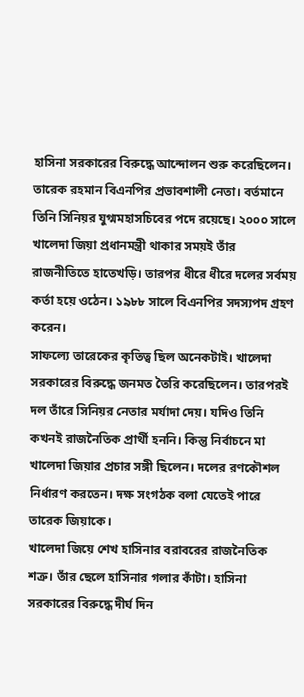হাসিনা সরকারের বিরুদ্ধে আন্দোলন শুরু করেছিলেন।
তারেক রহমান বিএনপির প্রভাবশালী নেতা। বর্তমানে তিনি সিনিয়র যুগ্মমহাসচিবের পদে রয়েছে। ২০০০ সালে খালেদা জিয়া প্রধানমন্ত্রী থাকার সময়ই তাঁর রাজনীতিতে হাতেখড়ি। তারপর ধীরে ধীরে দলের সর্বময় কর্তা হয়ে ওঠেন। ১৯৮৮ সালে বিএনপির সদস্যপদ গ্রহণ করেন।
সাফল্যে তারেকের কৃতিত্ব ছিল অনেকটাই। খালেদা সরকারের বিরুদ্ধে জনমত তৈরি করেছিলেন। তারপরই দল তাঁরে সিনিয়র নেতার মর্যাদা দেয়। যদিও তিনি কখনই রাজনৈতিক প্রার্থী হননি। কিন্তু নির্বাচনে মা খালেদা জিয়ার প্রচার সঙ্গী ছিলেন। দলের রণকৌশল নির্ধারণ করতেন। দক্ষ সংগঠক বলা যেতেই পারে তারেক জিয়াকে।
খালেদা জিয়ে শেখ হাসিনার বরাবরের রাজনৈতিক শত্রু। তাঁর ছেলে হাসিনার গলার কাঁটা। হাসিনা সরকারের বিরুদ্ধে দীর্ঘ দিন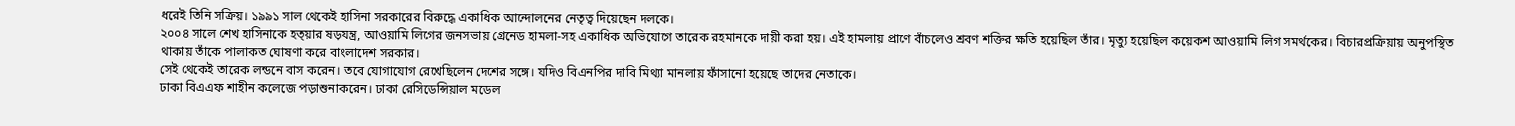ধরেই তিনি সক্রিয়। ১৯৯১ সাল থেকেই হাসিনা সরকারের বিরুদ্ধে একাধিক আন্দোলনের নেতৃত্ব দিয়েছেন দলকে।
২০০৪ সালে শেখ হাসিনাকে হত্য়ার ষড়যন্ত্র, আওয়ামি লিগের জনসভায় গ্রেনেড হামলা-সহ একাধিক অভিযোগে তারেক রহমানকে দায়ী করা হয়। এই হামলায় প্রাণে বাঁচলেও শ্রবণ শক্তির ক্ষতি হয়েছিল তাঁর। মৃত্যু হয়েছিল কয়েকশ আওয়ামি লিগ সমর্থকের। বিচারপ্রক্রিয়ায় অনুপস্থিত থাকায় তাঁকে পালাকত ঘোষণা করে বাংলাদেশ সরকার।
সেই থেকেই তারেক লন্ডনে বাস করেন। তবে যোগাযোগ রেখেছিলেন দেশের সঙ্গে। যদিও বিএনপির দাবি মিথ্যা মানলায় ফাঁসানো হয়েছে তাদের নেতাকে।
ঢাকা বিএএফ শাহীন কলেজে পড়াশুনাকরেন। ঢাকা রেসিডেন্সিয়াল মডেল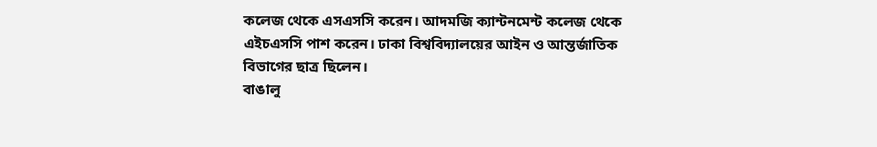কলেজ থেকে এসএসসি করেন। আদমজি ক্যান্টনমেন্ট কলেজ থেকে এইচএসসি পাশ করেন। ঢাকা বিশ্ববিদ্যালয়ের আইন ও আন্তর্জাতিক বিভাগের ছাত্র ছিলেন।
বাঙালু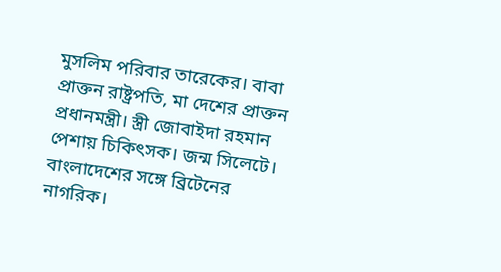মুসলিম পরিবার তারেকের। বাবা প্রাক্তন রাষ্ট্রপতি, মা দেশের প্রাক্তন প্রধানমন্ত্রী। স্ত্রী জোবাইদা রহমান পেশায় চিকিৎসক। জন্ম সিলেটে। বাংলাদেশের সঙ্গে ব্রিটেনের নাগরিক।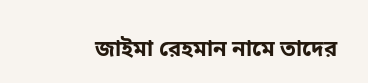জাইমা রেহমান নামে তাদের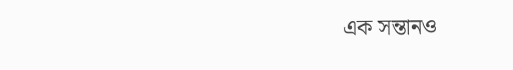এক সন্তানও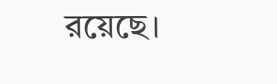রয়েছে।